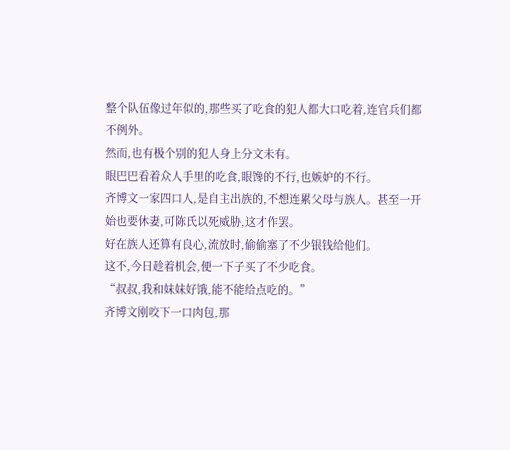整个队伍像过年似的,那些买了吃食的犯人都大口吃着,连官兵们都不例外。
然而,也有极个别的犯人身上分文未有。
眼巴巴看着众人手里的吃食,眼馋的不行,也嫉妒的不行。
齐博文一家四口人,是自主出族的,不想连累父母与族人。甚至一开始也要休妻,可陈氏以死威胁,这才作罢。
好在族人还算有良心,流放时,偷偷塞了不少银钱给他们。
这不,今日趁着机会,便一下子买了不少吃食。
“叔叔,我和妹妹好饿,能不能给点吃的。”
齐博文刚咬下一口肉包,那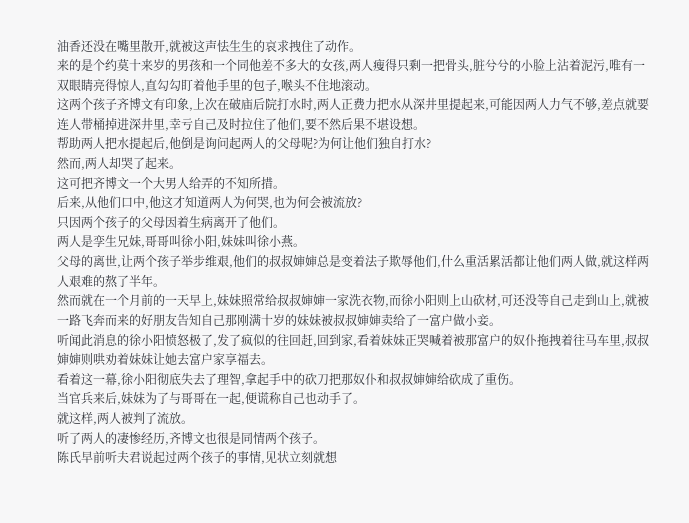油香还没在嘴里散开,就被这声怯生生的哀求拽住了动作。
来的是个约莫十来岁的男孩和一个同他差不多大的女孩,两人瘦得只剩一把骨头,脏兮兮的小脸上沾着泥污,唯有一双眼睛亮得惊人,直勾勾盯着他手里的包子,喉头不住地滚动。
这两个孩子齐博文有印象,上次在破庙后院打水时,两人正费力把水从深井里提起来,可能因两人力气不够,差点就要连人带桶掉进深井里,幸亏自己及时拉住了他们,要不然后果不堪设想。
帮助两人把水提起后,他倒是询问起两人的父母呢?为何让他们独自打水?
然而,两人却哭了起来。
这可把齐博文一个大男人给弄的不知所措。
后来,从他们口中,他这才知道两人为何哭,也为何会被流放?
只因两个孩子的父母因着生病离开了他们。
两人是孪生兄妹,哥哥叫徐小阳,妹妹叫徐小燕。
父母的离世,让两个孩子举步维艰,他们的叔叔婶婶总是变着法子欺辱他们,什么重活累活都让他们两人做,就这样两人艰难的熬了半年。
然而就在一个月前的一天早上,妹妹照常给叔叔婶婶一家洗衣物,而徐小阳则上山砍材,可还没等自己走到山上,就被一路飞奔而来的好朋友告知自己那刚满十岁的妹妹被叔叔婶婶卖给了一富户做小妾。
听闻此消息的徐小阳愤怒极了,发了疯似的往回赶,回到家,看着妹妹正哭喊着被那富户的奴仆拖拽着往马车里,叔叔婶婶则哄劝着妹妹让她去富户家享福去。
看着这一幕,徐小阳彻底失去了理智,拿起手中的砍刀把那奴仆和叔叔婶婶给砍成了重伤。
当官兵来后,妹妹为了与哥哥在一起,便谎称自己也动手了。
就这样,两人被判了流放。
听了两人的凄惨经历,齐博文也很是同情两个孩子。
陈氏早前听夫君说起过两个孩子的事情,见状立刻就想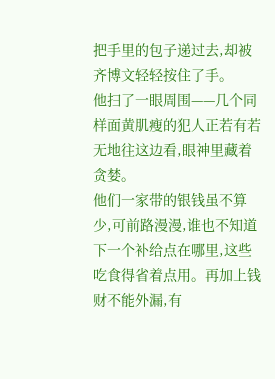把手里的包子递过去,却被齐博文轻轻按住了手。
他扫了一眼周围——几个同样面黄肌瘦的犯人正若有若无地往这边看,眼神里藏着贪婪。
他们一家带的银钱虽不算少,可前路漫漫,谁也不知道下一个补给点在哪里,这些吃食得省着点用。再加上钱财不能外漏,有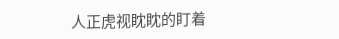人正虎视眈眈的盯着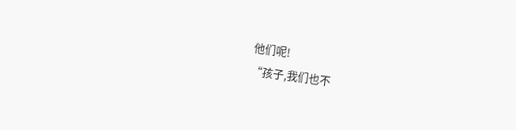他们呢!
“孩子,我们也不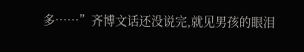多……”齐博文话还没说完,就见男孩的眼泪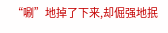“唰”地掉了下来,却倔强地抿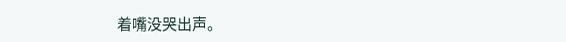着嘴没哭出声。